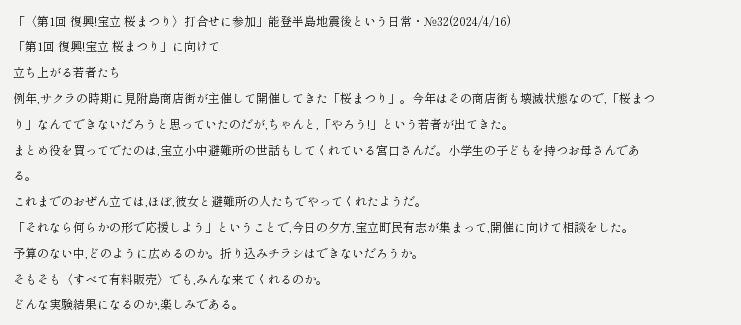「〈第1回 復興!宝立 桜まつり〉打合せに参加」能登半島地震後という日常・№32(2024/4/16)
「第1回 復興!宝立 桜まつり」に向けて
立ち上がる若者たち
例年,サクラの時期に見附島商店街が主催して開催してきた「桜まつり」。今年はその商店街も壊滅状態なので,「桜まつり」なんてできないだろうと思っていたのだが,ちゃんと,「やろう!」という若者が出てきた。
まとめ役を買ってでたのは,宝立小中避難所の世話もしてくれている宮口さんだ。小学生の子どもを持つお母さんである。
これまでのおぜん立ては,ほぼ,彼女と避難所の人たちでやってくれたようだ。
「それなら何らかの形で応援しよう」ということで,今日の夕方,宝立町民有志が集まって,開催に向けて相談をした。
予算のない中,どのように広めるのか。折り込みチラシはできないだろうか。
そもそも〈すべて有料販売〉でも,みんな来てくれるのか。
どんな実験結果になるのか,楽しみである。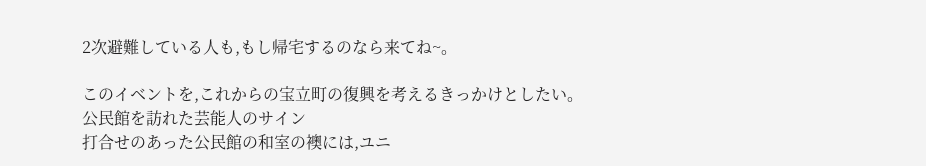2次避難している人も,もし帰宅するのなら来てね~。

このイベントを,これからの宝立町の復興を考えるきっかけとしたい。
公民館を訪れた芸能人のサイン
打合せのあった公民館の和室の襖には,ユニ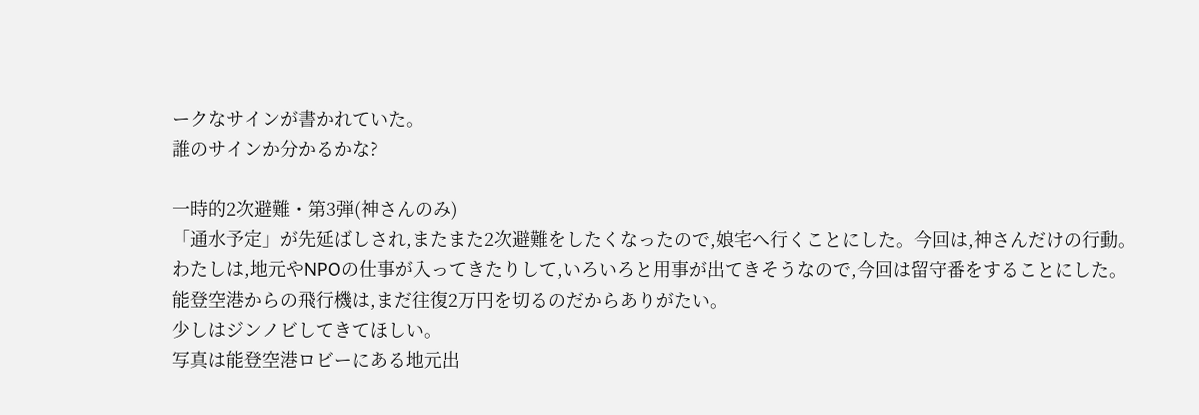ークなサインが書かれていた。
誰のサインか分かるかな?

一時的2次避難・第3弾(神さんのみ)
「通水予定」が先延ばしされ,またまた2次避難をしたくなったので,娘宅へ行くことにした。今回は,神さんだけの行動。
わたしは,地元やNPOの仕事が入ってきたりして,いろいろと用事が出てきそうなので,今回は留守番をすることにした。
能登空港からの飛行機は,まだ往復2万円を切るのだからありがたい。
少しはジンノビしてきてほしい。
写真は能登空港ロビーにある地元出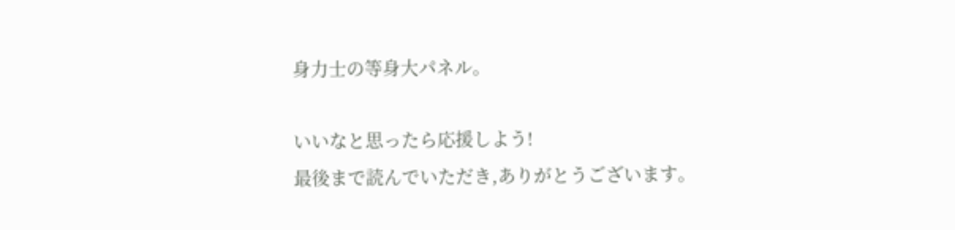身力士の等身大パネル。

いいなと思ったら応援しよう!
最後まで読んでいただき,ありがとうございます。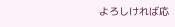よろしければ応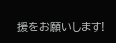援をお願いします!